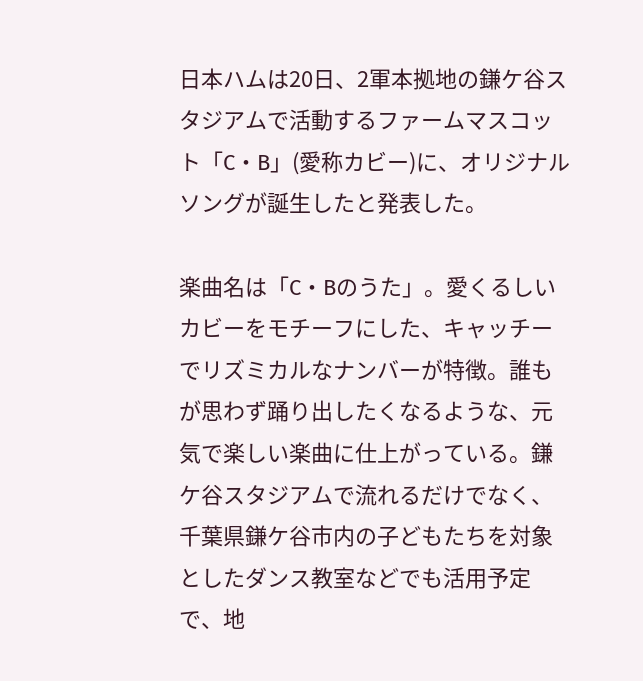日本ハムは20日、2軍本拠地の鎌ケ谷スタジアムで活動するファームマスコット「C・B」(愛称カビー)に、オリジナルソングが誕生したと発表した。

楽曲名は「C・Bのうた」。愛くるしいカビーをモチーフにした、キャッチーでリズミカルなナンバーが特徴。誰もが思わず踊り出したくなるような、元気で楽しい楽曲に仕上がっている。鎌ケ谷スタジアムで流れるだけでなく、千葉県鎌ケ谷市内の子どもたちを対象としたダンス教室などでも活用予定で、地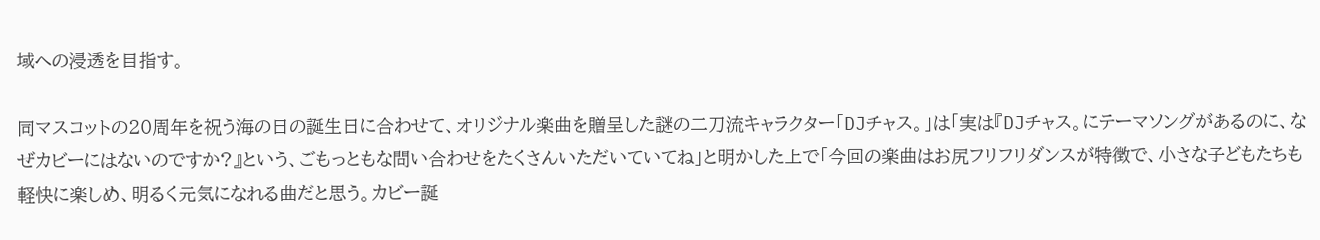域への浸透を目指す。

同マスコットの20周年を祝う海の日の誕生日に合わせて、オリジナル楽曲を贈呈した謎の二刀流キャラクター「DJチャス。」は「実は『DJチャス。にテーマソングがあるのに、なぜカビーにはないのですか?』という、ごもっともな問い合わせをたくさんいただいていてね」と明かした上で「今回の楽曲はお尻フリフリダンスが特徴で、小さな子どもたちも軽快に楽しめ、明るく元気になれる曲だと思う。カビー誕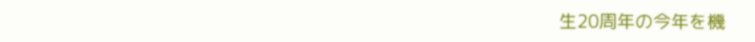生20周年の今年を機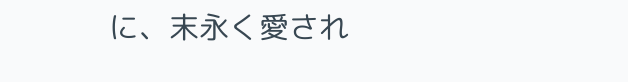に、末永く愛され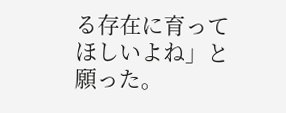る存在に育ってほしいよね」と願った。